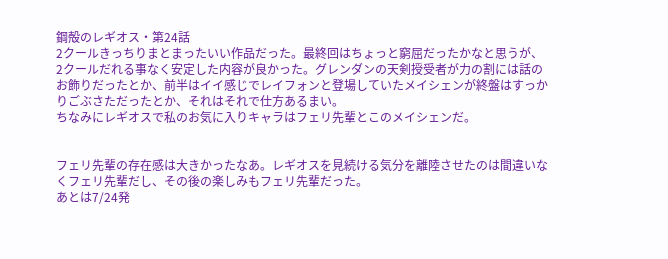鋼殻のレギオス・第24話
2クールきっちりまとまったいい作品だった。最終回はちょっと窮屈だったかなと思うが、2クールだれる事なく安定した内容が良かった。グレンダンの天剣授受者が力の割には話のお飾りだったとか、前半はイイ感じでレイフォンと登場していたメイシェンが終盤はすっかりごぶさただったとか、それはそれで仕方あるまい。
ちなみにレギオスで私のお気に入りキャラはフェリ先輩とこのメイシェンだ。


フェリ先輩の存在感は大きかったなあ。レギオスを見続ける気分を離陸させたのは間違いなくフェリ先輩だし、その後の楽しみもフェリ先輩だった。
あとは7/24発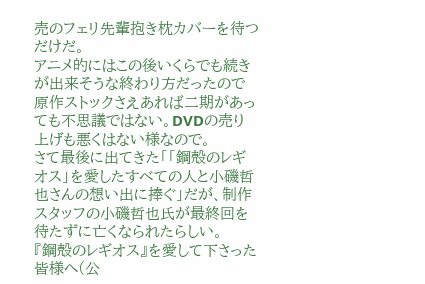売のフェリ先輩抱き枕カバーを待つだけだ。
アニメ的にはこの後いくらでも続きが出来そうな終わり方だったので原作ストックさえあれば二期があっても不思議ではない。DVDの売り上げも悪くはない様なので。
さて最後に出てきた「「鋼殻のレギオス」を愛したすべての人と小磯哲也さんの想い出に捧ぐ」だが、制作スタッフの小磯哲也氏が最終回を待たずに亡くなられたらしい。
『鋼殻のレギオス』を愛して下さった皆様へ(公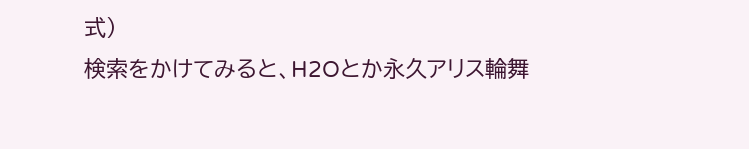式)
検索をかけてみると、H2Oとか永久アリス輪舞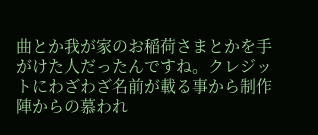曲とか我が家のお稲荷さまとかを手がけた人だったんですね。クレジットにわざわざ名前が載る事から制作陣からの慕われ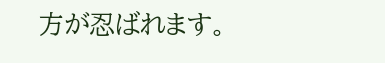方が忍ばれます。